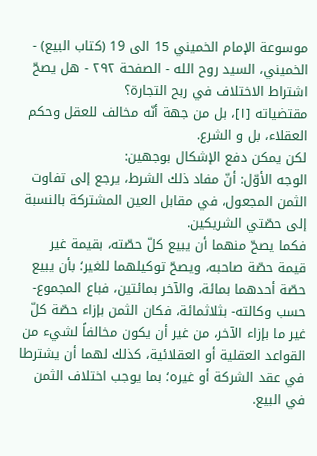موسوعة الإمام الخميني 15 الى 19 (كتاب البيع) - الخميني، السيد روح الله - الصفحة ٢٩٢ - هل يصحّ اشتراط الاختلاف في ربح التجارة؟
مقتضياته [١]، بل من جهة أنّه مخالف للعقل وحكم العقلاء، بل و الشرع.
لكن يمكن دفع الإشكال بوجهين:
الوجه الأوّل: أنّ مفاد ذلك الشرط، يرجع إلى تفاوت الثمن المجعول، في مقابل العين المشتركة بالنسبة إلى حصّتي الشريكين.
فكما يصحّ منهما أن يبيع كلّ حصّته، بقيمة غير قيمة حصّة صاحبه، ويصحّ توكيلهما للغير؛ بأن يبيع حصّة أحدهما بمائة، والآخر بمائتين، فباع المجموع- حسب وكالته- بثلاثمائة، فكان الثمن بإزاء حصّة كلّ غير ما بإزاء الآخر، من غير أن يكون مخالفاً لشيء من القواعد العقلية أو العقلائية، كذلك لهما أن يشترطا في عقد الشركة أو غيره؛ بما يوجب اختلاف الثمن في البيع.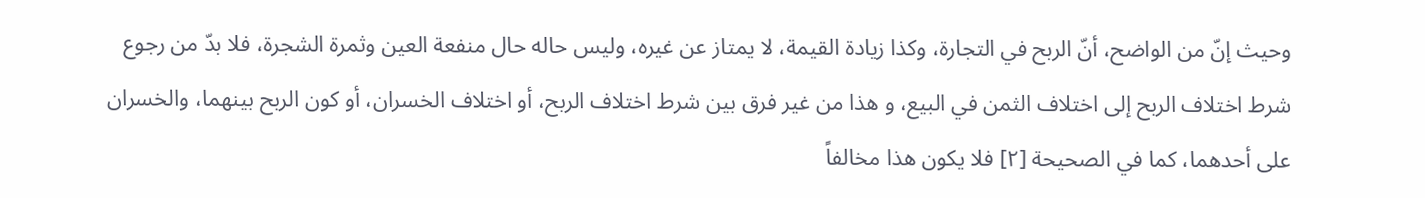وحيث إنّ من الواضح، أنّ الربح في التجارة، وكذا زيادة القيمة، لا يمتاز عن غيره، وليس حاله حال منفعة العين وثمرة الشجرة، فلا بدّ من رجوع شرط اختلاف الربح إلى اختلاف الثمن في البيع، و هذا من غير فرق بين شرط اختلاف الربح، أو اختلاف الخسران، أو كون الربح بينهما، والخسران على أحدهما، كما في الصحيحة [٢] فلا يكون هذا مخالفاً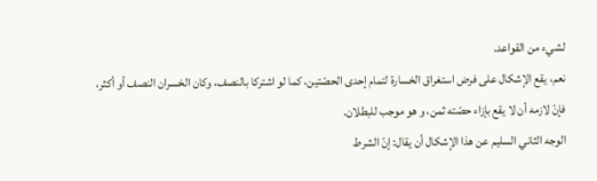لشيء من القواعد.
نعم، يقع الإشكال على فرض استغراق الخسارة لتمام إحدى الحصّتين، كما لو اشتركا بالنصف، وكان الخسران النصف أو أكثر، فإنّ لازمه أن لا يقع بإزاء حصّته ثمن، و هو موجب للبطلان.
الوجه الثاني السليم عن هذا الإشكال أن يقال: إنّ الشرط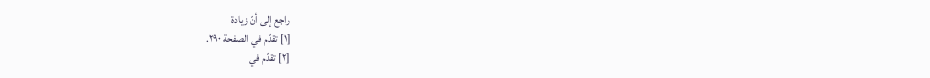راجع إلى أنّ زيادة
[١] تقدّم في الصفحة ٢٩٠.
[٢] تقدّم في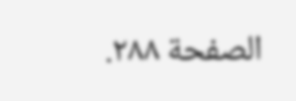الصفحة ٢٨٨.